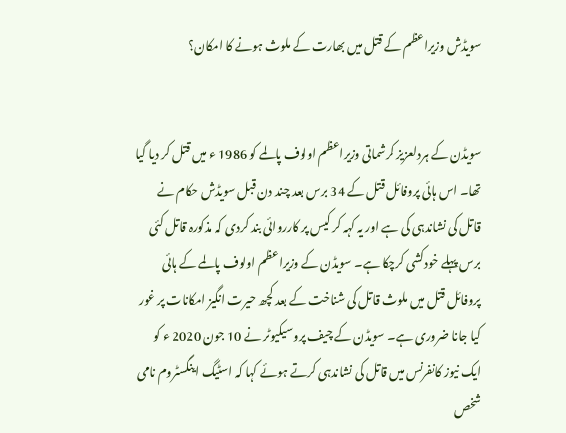سویڈش وزیراعظم کے قتل میں بھارت کے ملوث ہونے کا امکان؟


سویڈن کے ہردلعزیز کرشماتی وزیراعظم اولوف پالمے کو 1986 ء میں قتل کر دیا گیا تھا۔ اس ہائی پروفائل قتل کے 34 برس بعد چند دن قبل سویڈش حکام نے قاتل کی نشاندہی کی ہے اور یہ کہہ کر کیس پر کارروائی بند کردی کہ مذکورہ قاتل کئی برس پہلے خودکشی کرچکا ہے۔ سویڈن کے وزیراعظم اولوف پالمے کے ہائی پروفائل قتل میں ملوث قاتل کی شناخت کے بعد کچھ حیرت انگیز امکانات پر غور کیا جانا ضروری ہے۔ سویڈن کے چیف پروسیکیوٹر نے 10 جون 2020 ء کو ایک نیوز کانفرنس میں قاتل کی نشاندہی کرتے ہوئے کہا کہ اسٹیگ اینگسٹروم نامی شخص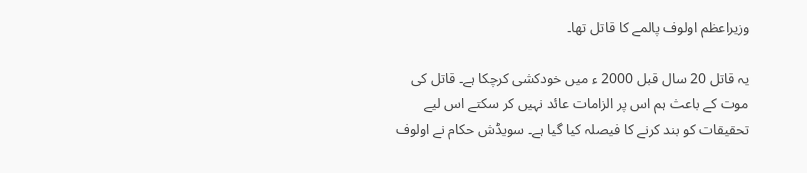وزیراعظم اولوف پالمے کا قاتل تھا۔

یہ قاتل 20 سال قبل 2000 ء میں خودکشی کرچکا ہے۔ قاتل کی موت کے باعث ہم اس پر الزامات عائد نہیں کر سکتے اس لیے تحقیقات کو بند کرنے کا فیصلہ کیا گیا ہے۔ سویڈش حکام نے اولوف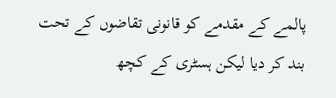پالمے کے مقدمے کو قانونی تقاضوں کے تحت بند کر دیا لیکن ہسٹری کے کچھ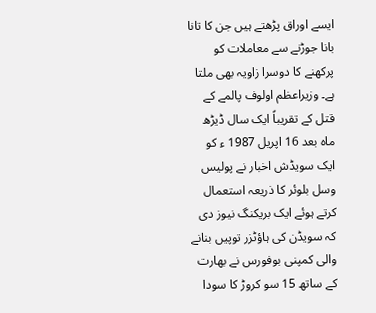ایسے اوراق پڑھتے ہیں جن کا تانا بانا جوڑنے سے معاملات کو پرکھنے کا دوسرا زاویہ بھی ملتا ہے۔ وزیراعظم اولوف پالمے کے قتل کے تقریباً ایک سال ڈیڑھ ماہ بعد 16 اپریل 1987 ء کو ایک سویڈش اخبار نے پولیس وسل بلوئر کا ذریعہ استعمال کرتے ہوئے ایک بریکنگ نیوز دی کہ سویڈن کی ہاؤٹزر توپیں بنانے والی کمپنی بوفورس نے بھارت کے ساتھ 15 سو کروڑ کا سودا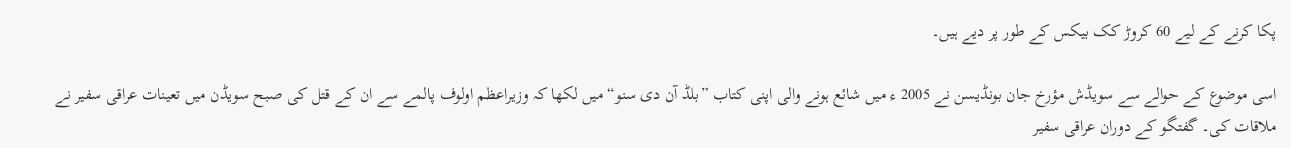پکا کرنے کے لیے 60 کروڑ کک بیکس کے طور پر دیے ہیں۔

اسی موضوع کے حوالے سے سویڈش مؤرخ جان بونڈیسن نے 2005 ء میں شائع ہونے والی اپنی کتاب ”بلڈ آن دی سنو“ میں لکھا کہ وزیراعظم اولوف پالمے سے ان کے قتل کی صبح سویڈن میں تعینات عراقی سفیر نے ملاقات کی۔ گفتگو کے دوران عراقی سفیر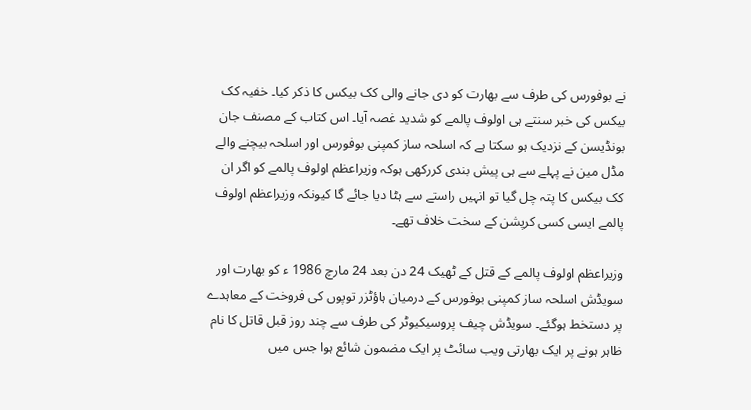نے بوفورس کی طرف سے بھارت کو دی جانے والی کک بیکس کا ذکر کیا۔ خفیہ کک بیکس کی خبر سنتے ہی اولوف پالمے کو شدید غصہ آیا۔ اس کتاب کے مصنف جان بونڈیسن کے نزدیک ہو سکتا ہے کہ اسلحہ ساز کمپنی بوفورس اور اسلحہ بیچنے والے مڈل مین نے پہلے سے ہی پیش بندی کررکھی ہوکہ وزیراعظم اولوف پالمے کو اگر ان کک بیکس کا پتہ چل گیا تو انہیں راستے سے ہٹا دیا جائے گا کیونکہ وزیراعظم اولوف پالمے ایسی کسی کرپشن کے سخت خلاف تھے۔

وزیراعظم اولوف پالمے کے قتل کے ٹھیک 24 دن بعد 24 مارچ 1986 ء کو بھارت اور سویڈش اسلحہ ساز کمپنی بوفورس کے درمیان ہاؤٹزر توپوں کی فروخت کے معاہدے پر دستخط ہوگئے۔ سویڈش چیف پروسیکیوٹر کی طرف سے چند روز قبل قاتل کا نام ظاہر ہونے پر ایک بھارتی ویب سائٹ پر ایک مضمون شائع ہوا جس میں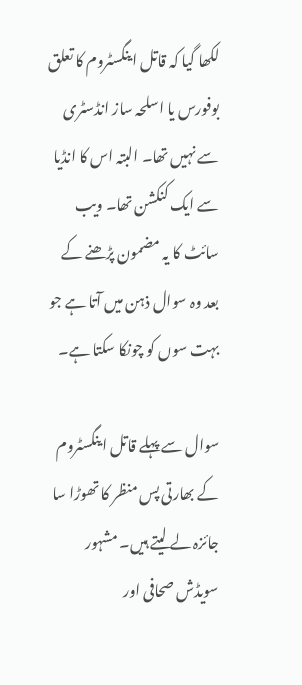لکھا گیا کہ قاتل اینگسٹروم کا تعلق بوفورس یا اسلحہ ساز انڈسٹری سے نہیں تھا۔ البتہ اس کا انڈیا سے ایک کنکشن تھا۔ ویب سائٹ کا یہ مضمون پڑھنے کے بعد وہ سوال ذہن میں آتا ہے جو بہت سوں کو چونکا سکتا ہے۔

سوال سے پہلے قاتل اینگسٹروم کے بھارتی پس منظر کا تھوڑا سا جائزہ لے لیتے ہیں۔ مشہور سویڈش صحافی اور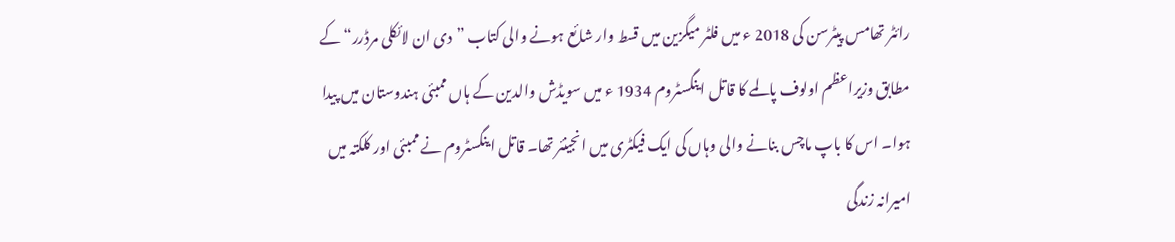رائٹر تھامس پیٹرسن کی 2018 ء میں فلٹر میگزین میں قسط وار شائع ہونے والی کتاب ”دی ان لائکلی مرڈرر“ کے مطابق وزیراعظم اولوف پالمے کا قاتل اینگسٹروم 1934 ء میں سویڈش والدین کے ہاں ممبئی ہندوستان میں پیدا ہوا۔ اس کا باپ ماچس بنانے والی وہاں کی ایک فیکٹری میں انجینئر تھا۔ قاتل اینگسٹروم نے ممبئی اور کلکتہ میں امیرانہ زندگی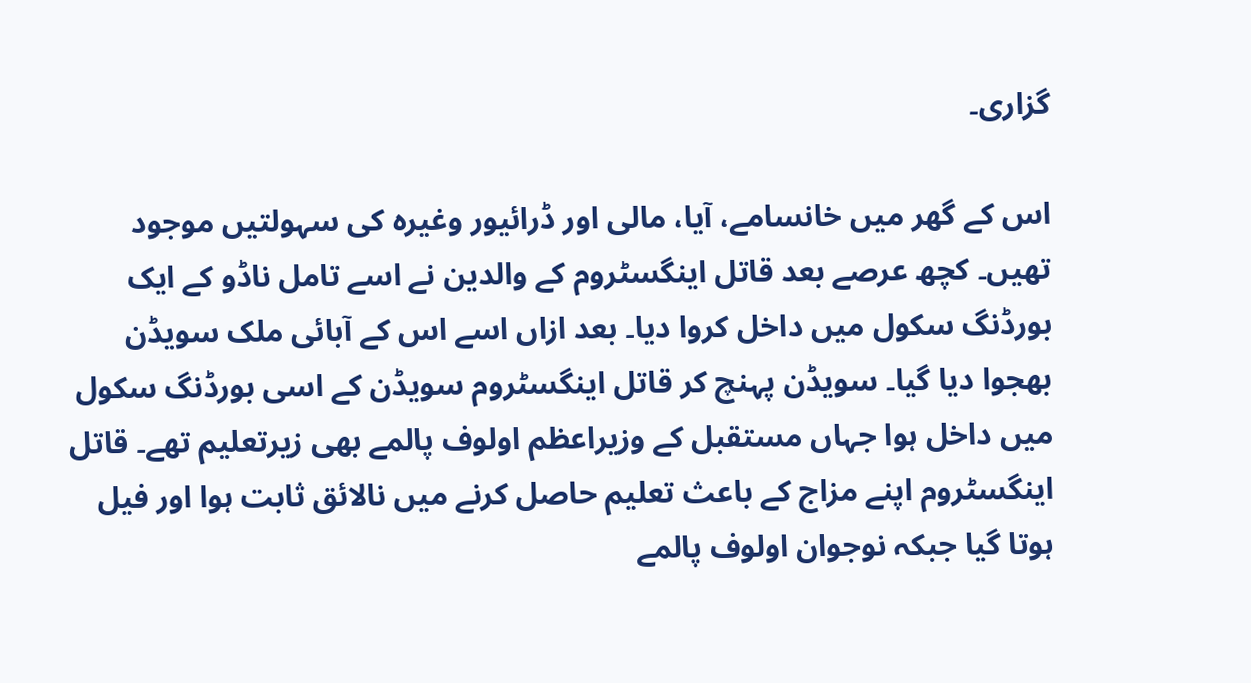گزاری۔

اس کے گھر میں خانسامے، آیا، مالی اور ڈرائیور وغیرہ کی سہولتیں موجود تھیں۔ کچھ عرصے بعد قاتل اینگسٹروم کے والدین نے اسے تامل ناڈو کے ایک بورڈنگ سکول میں داخل کروا دیا۔ بعد ازاں اسے اس کے آبائی ملک سویڈن بھجوا دیا گیا۔ سویڈن پہنچ کر قاتل اینگسٹروم سویڈن کے اسی بورڈنگ سکول میں داخل ہوا جہاں مستقبل کے وزیراعظم اولوف پالمے بھی زیرتعلیم تھے۔ قاتل اینگسٹروم اپنے مزاج کے باعث تعلیم حاصل کرنے میں نالائق ثابت ہوا اور فیل ہوتا گیا جبکہ نوجوان اولوف پالمے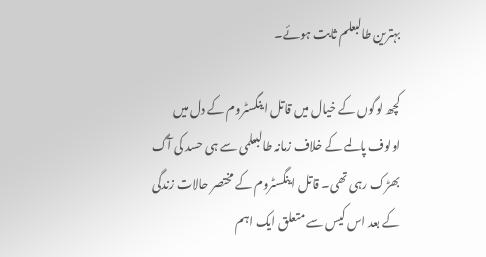بہترین طالبعلم ثابت ہوئے۔

کچھ لوگوں کے خیال میں قاتل اینگسٹروم کے دل میں اولوف پالمے کے خلاف زمانہ طالبعلمی سے ہی حسد کی آگ بھڑک رہی تھی۔ قاتل اینگسٹروم کے مختصر حالات زندگی کے بعد اس کیس سے متعلق ایک اہم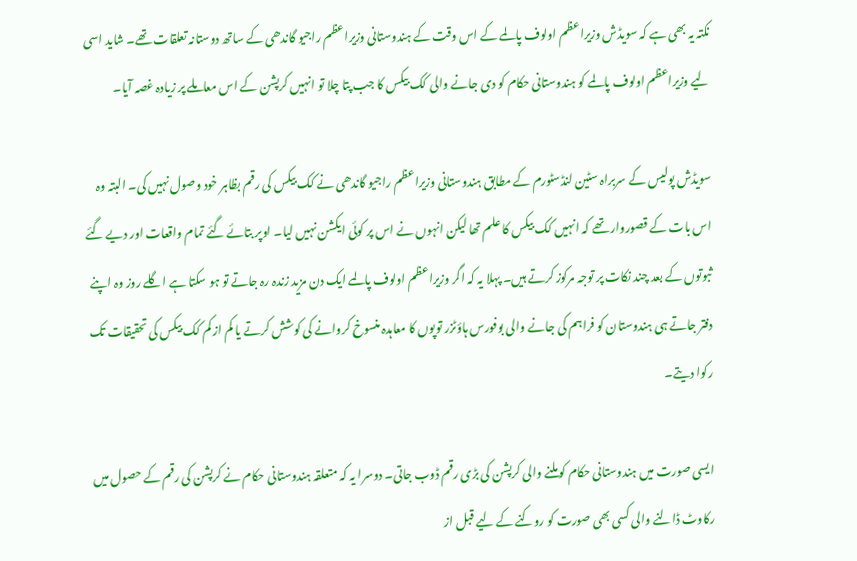نکتہ یہ بھی ہے کہ سویڈش وزیراعظم اولوف پالمے کے اس وقت کے ہندوستانی وزیراعظم راجیو گاندھی کے ساتھ دوستانہ تعلقات تھے۔ شاید اسی لیے وزیراعظم اولوف پالمے کو ہندوستانی حکام کو دی جانے والی کک بیکس کا جب پتا چلا تو انہیں کرپشن کے اس معاملے پر زیادہ غصہ آیا۔

سویڈش پولیس کے سربراہ سٹین لنڈسٹورم کے مطابق ہندوستانی وزیراعظم راجیو گاندھی نے کک بیکس کی رقم بظاہر خود وصول نہیں کی۔ البتہ وہ اس بات کے قصوروار تھے کہ انہیں کک بیکس کا علم تھا لیکن انہوں نے اس پر کوئی ایکشن نہیں لیا۔ اوپر بتائے گئے تمام واقعات اور دیے گئے ثبوتوں کے بعد چند نکات پر توجہ مرکوز کرتے ہیں۔ پہلا یہ کہ اگر وزیراعظم اولوف پالمے ایک دن مزید زندہ رہ جاتے تو ہو سکتا ہے اگلے روز وہ اپنے دفتر جاتے ہی ہندوستان کو فراہم کی جانے والی بوفورس ہاؤٹزر توپوں کا معاہدہ منسوخ کروانے کی کوشش کرتے یا کم از کم کک بیکس کی تحقیقات تک رکوا دیتے۔

ایسی صورت میں ہندوستانی حکام کو ملنے والی کرپشن کی بڑی رقم ڈوب جاتی۔ دوسرا یہ کہ متعلقہ ہندوستانی حکام نے کرپشن کی رقم کے حصول میں رکاوٹ ڈالنے والی کسی بھی صورت کو روکنے کے لیے قبل از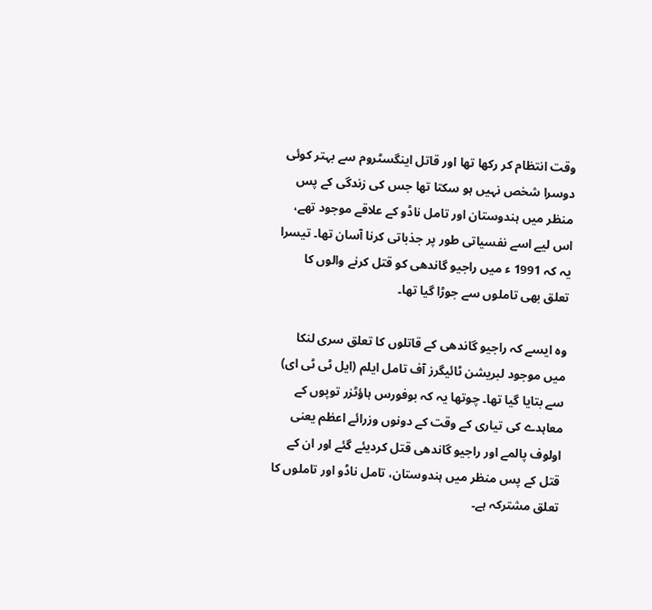وقت انتظام کر رکھا تھا اور قاتل اینگسٹروم سے بہتر کوئی دوسرا شخص نہیں ہو سکتا تھا جس کی زندگی کے پس منظر میں ہندوستان اور تامل ناڈو کے علاقے موجود تھے، اس لیے اسے نفسیاتی طور پر جذباتی کرنا آسان تھا۔ تیسرا یہ کہ 1991 ء میں راجیو گاندھی کو قتل کرنے والوں کا تعلق بھی تاملوں سے جوڑا گیا تھا۔

وہ ایسے کہ راجیو گاندھی کے قاتلوں کا تعلق سری لنکا میں موجود لبریشن ٹائیگرز آف تامل ایلم (ایل ٹی ٹی ای) سے بتایا گیا تھا۔ چوتھا یہ کہ بوفورس ہاؤٹزر توپوں کے معاہدے کی تیاری کے وقت کے دونوں وزرائے اعظم یعنی اولوف پالمے اور راجیو گاندھی قتل کردیئے گئے اور ان کے قتل کے پس منظر میں ہندوستان، تامل ناڈو اور تاملوں کا تعلق مشترکہ ہے۔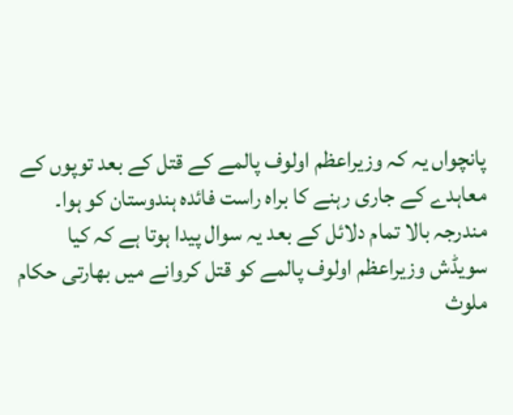پانچواں یہ کہ وزیراعظم اولوف پالمے کے قتل کے بعد توپوں کے معاہدے کے جاری رہنے کا براہ راست فائدہ ہندوستان کو ہوا۔ مندرجہ بالا تمام دلائل کے بعد یہ سوال پیدا ہوتا ہے کہ کیا سویڈش وزیراعظم اولوف پالمے کو قتل کروانے میں بھارتی حکام ملوث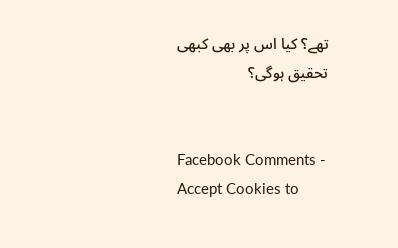تھے؟ کیا اس پر بھی کبھی تحقیق ہوگی؟


Facebook Comments - Accept Cookies to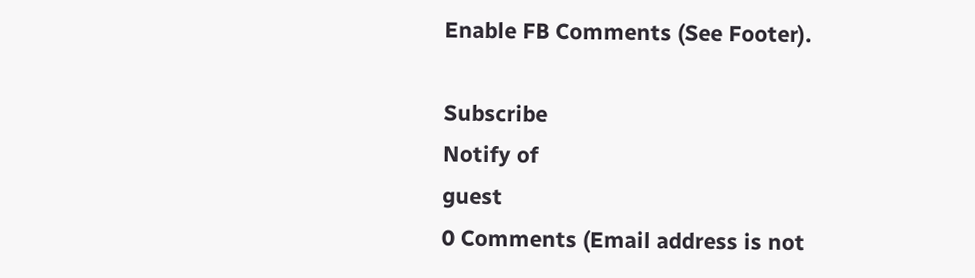Enable FB Comments (See Footer).

Subscribe
Notify of
guest
0 Comments (Email address is not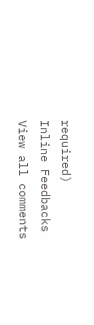required)
Inline Feedbacks
View all comments